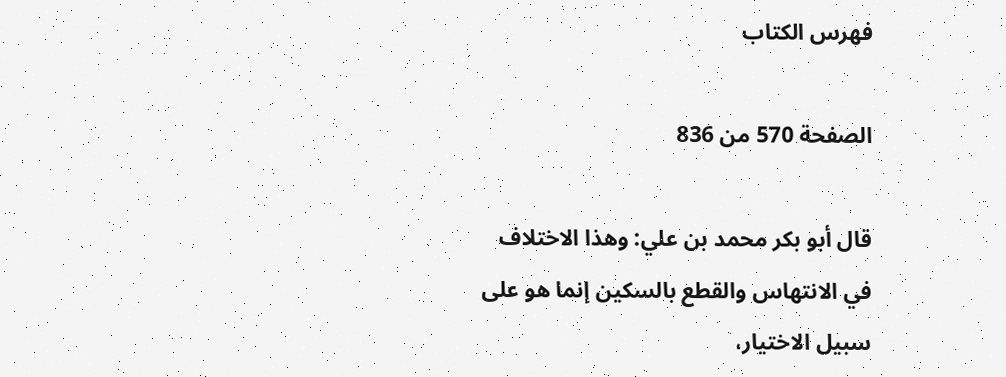فهرس الكتاب

الصفحة 570 من 836

قال أبو بكر محمد بن علي: وهذا الاختلاف في الانتهاس والقطع بالسكين إنما هو على سبيل الاختيار،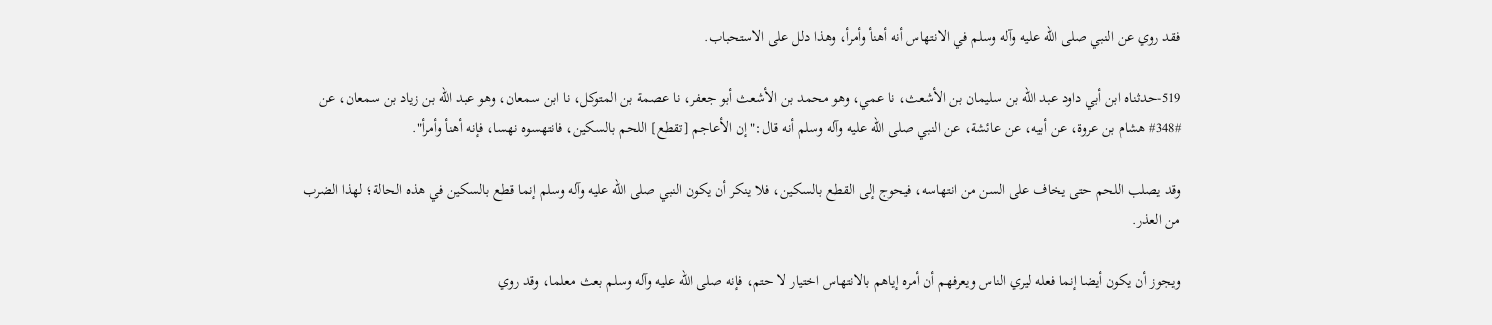فقد روي عن النبي صلى الله عليه وآله وسلم في الانتهاس أنه أهنأ وأمرأ، وهذا دلل على الاستحباب.

519-حدثناه ابن أبي داود عبد الله بن سليمان بن الأشعث، نا عمي، وهو محمد بن الأشعث أبو جعفر، نا عصمة بن المتوكل، نا ابن سمعان، وهو عبد الله بن زياد بن سمعان، عن #348# هشام بن عروة، عن أبيه، عن عائشة، عن النبي صلى الله عليه وآله وسلم أنه قال:"إن الأعاجم [تقطع] اللحم بالسكين، فانتهسوه نهسا، فإنه أهنأ وأمرأ".

وقد يصلب اللحم حتى يخاف على السن من انتهاسه، فيحوج إلى القطع بالسكين، فلا ينكر أن يكون النبي صلى الله عليه وآله وسلم إنما قطع بالسكين في هذه الحالة؛ لهذا الضرب من العذر.

ويجوز أن يكون أيضا إنما فعله ليري الناس ويعرفهم أن أمره إياهم بالانتهاس اختيار لا حتم، فإنه صلى الله عليه وآله وسلم بعث معلما، وقد روي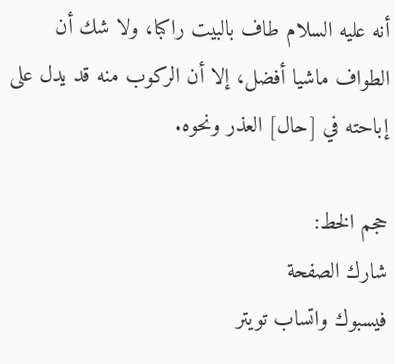أنه عليه السلام طاف بالبيت راكبا، ولا شك أن الطواف ماشيا أفضل، إلا أن الركوب منه قد يدل على إباحته في [حال] العذر ونحوه.

حجم الخط:
شارك الصفحة
فيسبوك واتساب تويتر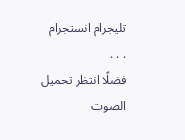تليجرام انستجرام
. . .
فضلًا انتظر تحميل الصوت